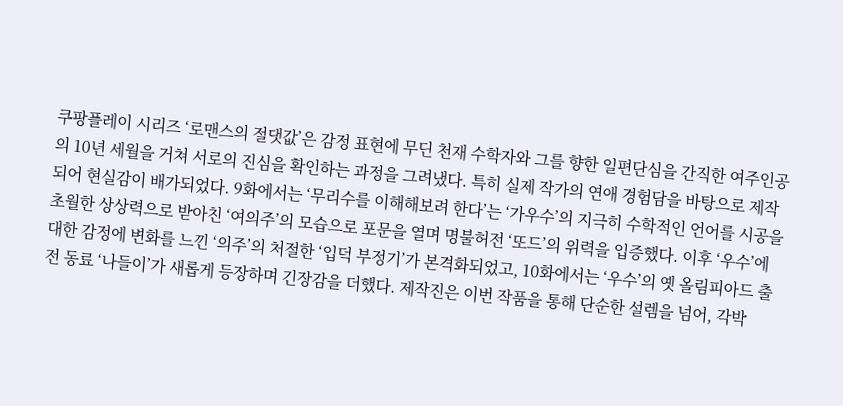쿠팡플레이 시리즈 ‘로맨스의 절댓값’은 감정 표현에 무딘 천재 수학자와 그를 향한 일편단심을 간직한 여주인공의 10년 세월을 거쳐 서로의 진심을 확인하는 과정을 그려냈다. 특히 실제 작가의 연애 경험담을 바탕으로 제작되어 현실감이 배가되었다. 9화에서는 ‘무리수를 이해해보려 한다’는 ‘가우수’의 지극히 수학적인 언어를 시공을 초월한 상상력으로 받아친 ‘여의주’의 모습으로 포문을 열며 명불허전 ‘또드’의 위력을 입증했다. 이후 ‘우수’에 대한 감정에 변화를 느낀 ‘의주’의 처절한 ‘입덕 부정기’가 본격화되었고, 10화에서는 ‘우수’의 옛 올림피아드 출전 동료 ‘나들이’가 새롭게 등장하며 긴장감을 더했다. 제작진은 이번 작품을 통해 단순한 설렘을 넘어, 각박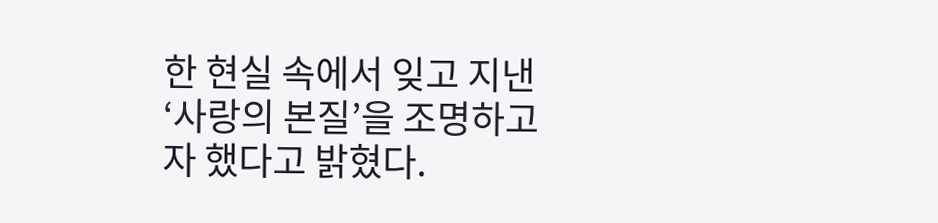한 현실 속에서 잊고 지낸 ‘사랑의 본질’을 조명하고자 했다고 밝혔다.